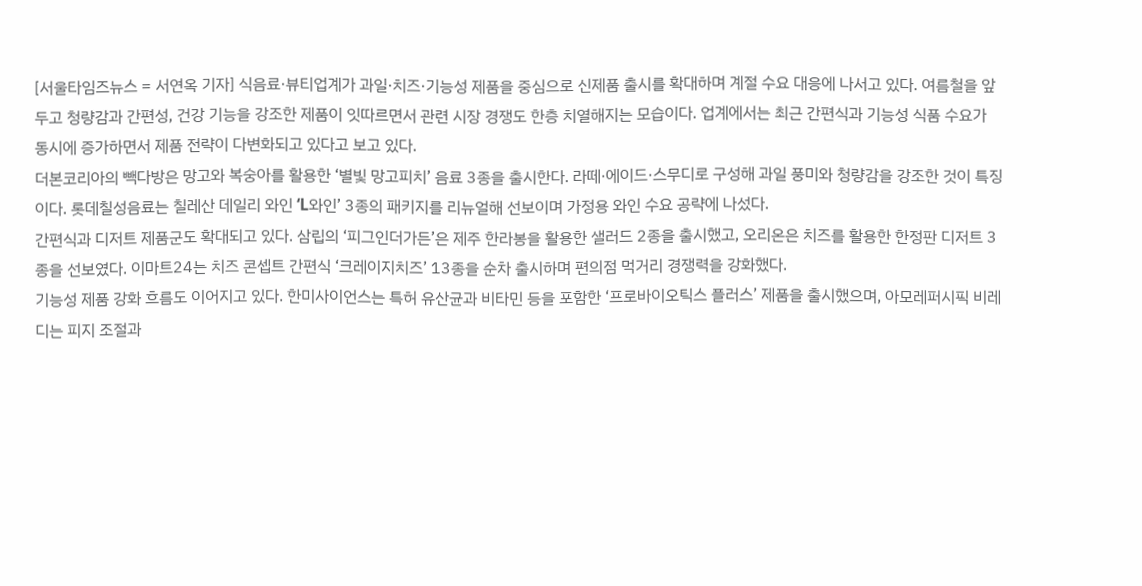[서울타임즈뉴스 = 서연옥 기자] 식음료·뷰티업계가 과일·치즈·기능성 제품을 중심으로 신제품 출시를 확대하며 계절 수요 대응에 나서고 있다. 여름철을 앞두고 청량감과 간편성, 건강 기능을 강조한 제품이 잇따르면서 관련 시장 경쟁도 한층 치열해지는 모습이다. 업계에서는 최근 간편식과 기능성 식품 수요가 동시에 증가하면서 제품 전략이 다변화되고 있다고 보고 있다.
더본코리아의 빽다방은 망고와 복숭아를 활용한 ‘별빛 망고피치’ 음료 3종을 출시한다. 라떼·에이드·스무디로 구성해 과일 풍미와 청량감을 강조한 것이 특징이다. 롯데칠성음료는 칠레산 데일리 와인 ‘L와인’ 3종의 패키지를 리뉴얼해 선보이며 가정용 와인 수요 공략에 나섰다.
간편식과 디저트 제품군도 확대되고 있다. 삼립의 ‘피그인더가든’은 제주 한라봉을 활용한 샐러드 2종을 출시했고, 오리온은 치즈를 활용한 한정판 디저트 3종을 선보였다. 이마트24는 치즈 콘셉트 간편식 ‘크레이지치즈’ 13종을 순차 출시하며 편의점 먹거리 경쟁력을 강화했다.
기능성 제품 강화 흐름도 이어지고 있다. 한미사이언스는 특허 유산균과 비타민 등을 포함한 ‘프로바이오틱스 플러스’ 제품을 출시했으며, 아모레퍼시픽 비레디는 피지 조절과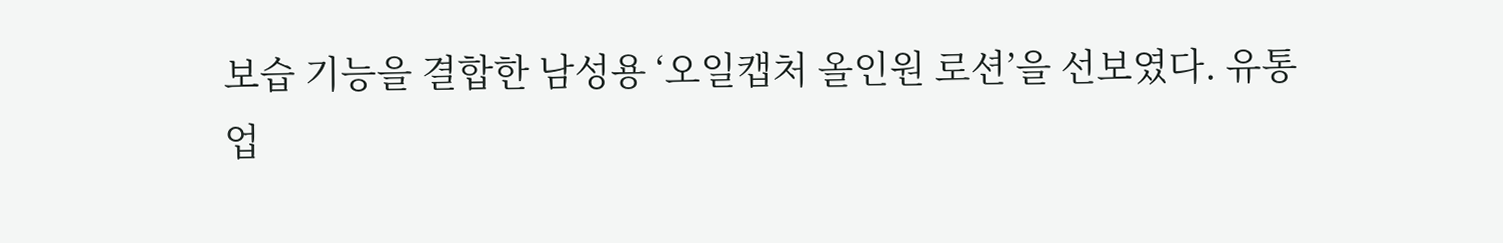보습 기능을 결합한 남성용 ‘오일캡처 올인원 로션’을 선보였다. 유통업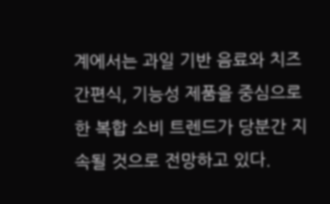계에서는 과일 기반 음료와 치즈 간편식, 기능성 제품을 중심으로 한 복합 소비 트렌드가 당분간 지속될 것으로 전망하고 있다.